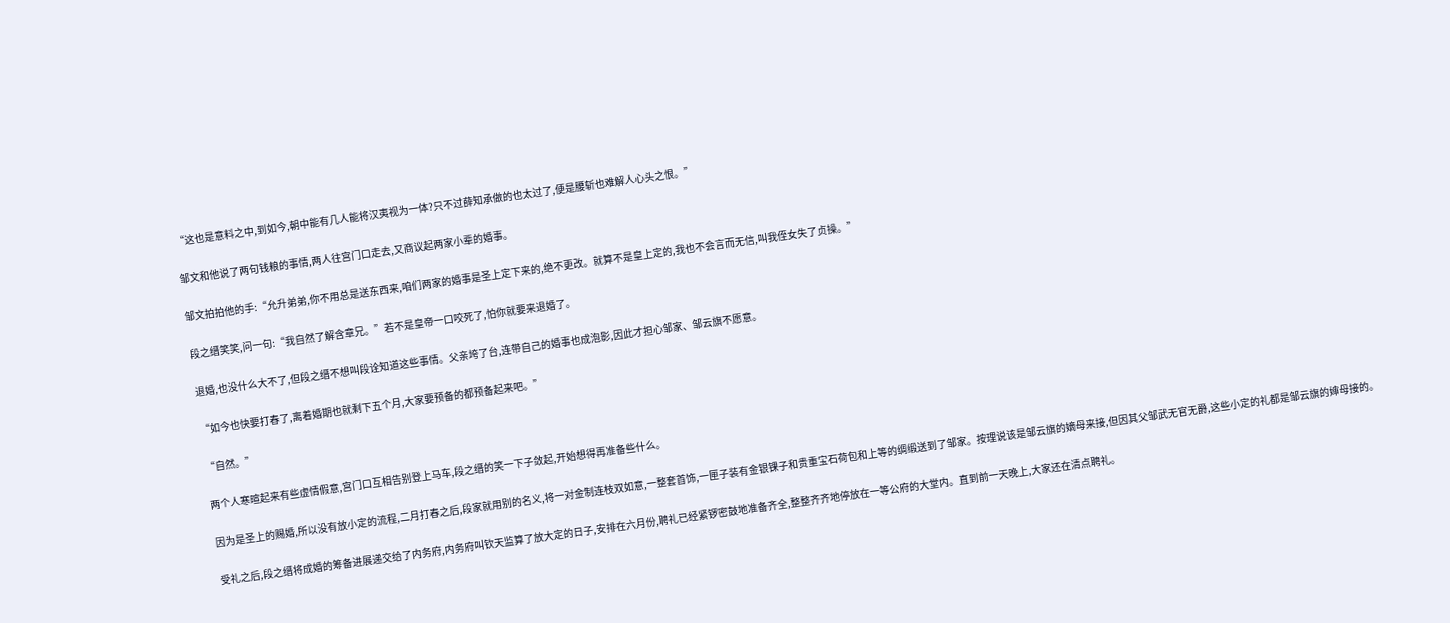“这也是意料之中,到如今,朝中能有几人能将汉夷视为一体?只不过薛知承做的也太过了,便是腰斩也难解人心头之恨。”

邹文和他说了两句钱粮的事情,两人往宫门口走去,又商议起两家小辈的婚事。

邹文拍拍他的手:“允升弟弟,你不用总是送东西来,咱们两家的婚事是圣上定下来的,绝不更改。就算不是皇上定的,我也不会言而无信,叫我侄女失了贞操。”

段之缙笑笑,问一句:“我自然了解含章兄。”若不是皇帝一口咬死了,怕你就要来退婚了。

退婚,也没什么大不了,但段之缙不想叫段诠知道这些事情。父亲垮了台,连带自己的婚事也成泡影,因此才担心邹家、邹云旗不愿意。

“如今也快要打春了,离着婚期也就剩下五个月,大家要预备的都预备起来吧。”

“自然。”

两个人寒暄起来有些虚情假意,宫门口互相告别登上马车,段之缙的笑一下子敛起,开始想得再准备些什么。

因为是圣上的赐婚,所以没有放小定的流程,二月打春之后,段家就用别的名义,将一对金制连枝双如意,一整套首饰,一匣子装有金银锞子和贵重宝石荷包和上等的绸缎送到了邹家。按理说该是邹云旗的嫡母来接,但因其父邹武无官无爵,这些小定的礼都是邹云旗的婶母接的。

受礼之后,段之缙将成婚的筹备进展递交给了内务府,内务府叫钦天监算了放大定的日子,安排在六月份,聘礼已经紧锣密鼓地准备齐全,整整齐齐地停放在一等公府的大堂内。直到前一天晚上,大家还在清点聘礼。